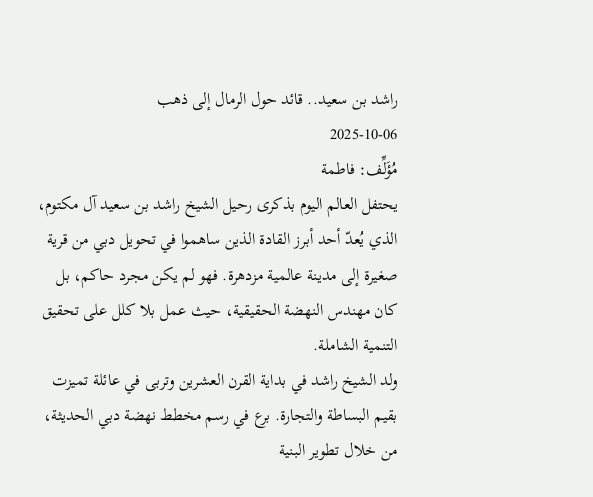راشد بن سعيد.. قائد حول الرمال إلى ذهب
2025-10-06
مُؤَلِّف: فاطمة
يحتفل العالم اليوم بذكرى رحيل الشيخ راشد بن سعيد آل مكتوم، الذي يُعدّ أحد أبرز القادة الذين ساهموا في تحويل دبي من قرية صغيرة إلى مدينة عالمية مزدهرة. فهو لم يكن مجرد حاكم، بل كان مهندس النهضة الحقيقية، حيث عمل بلا كلل على تحقيق التنمية الشاملة.
ولد الشيخ راشد في بداية القرن العشرين وتربى في عائلة تميزت بقيم البساطة والتجارة. برع في رسم مخطط نهضة دبي الحديثة، من خلال تطوير البنية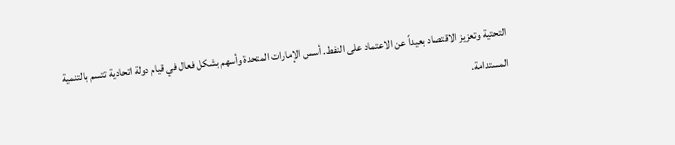التحتية وتعزيز الاقتصاد بعيداً عن الاعتماد على النفط. أسس الإمارات المتحدة وأسهم بشكل فعال في قيام دولة اتحادية تتسم بالتنمية المستدامة.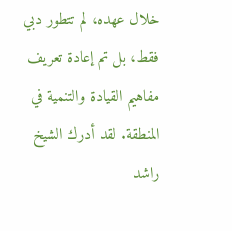خلال عهده، لم تتطور دبي فقط، بل تم إعادة تعريف مفاهيم القيادة والتنمية في المنطقة. لقد أدرك الشيخ راشد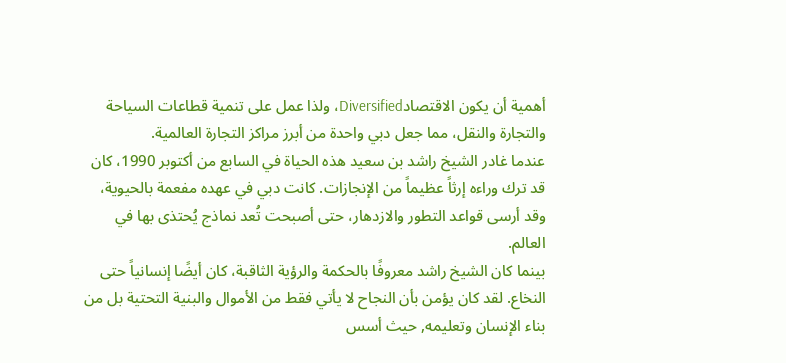أهمية أن يكون الاقتصادDiversified، ولذا عمل على تنمية قطاعات السياحة والتجارة والنقل، مما جعل دبي واحدة من أبرز مراكز التجارة العالمية.
عندما غادر الشيخ راشد بن سعيد هذه الحياة في السابع من أكتوبر 1990، كان قد ترك وراءه إرثاً عظيماً من الإنجازات. كانت دبي في عهده مفعمة بالحيوية، وقد أرسى قواعد التطور والازدهار، حتى أصبحت تُعد نماذج يُحتذى بها في العالم.
بينما كان الشيخ راشد معروفًا بالحكمة والرؤية الثاقبة، كان أيضًا إنسانياً حتى النخاع. لقد كان يؤمن بأن النجاح لا يأتي فقط من الأموال والبنية التحتية بل من بناء الإنسان وتعليمه, حيث أسس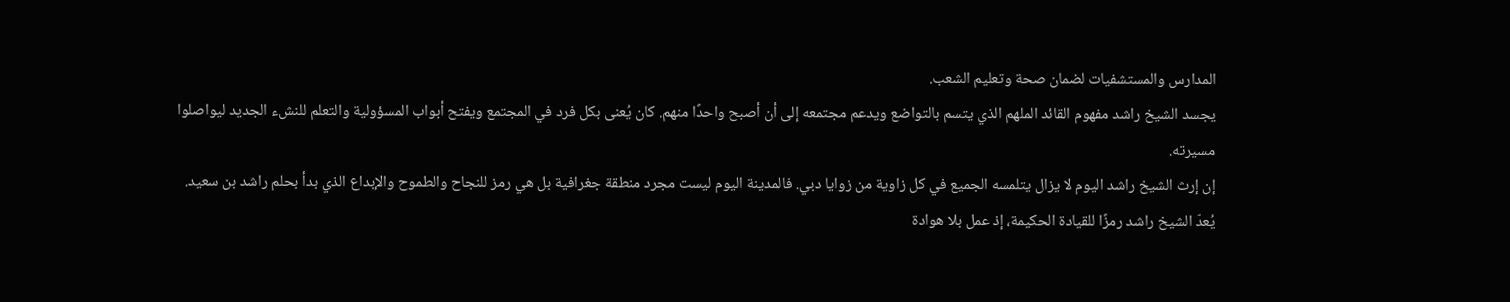المدارس والمستشفيات لضمان صحة وتعليم الشعب.
يجسد الشيخ راشد مفهوم القائد الملهم الذي يتسم بالتواضع ويدعم مجتمعه إلى أن أصبح واحدًا منهم. كان يُعنى بكل فرد في المجتمع ويفتح أبواب المسؤولية والتعلم للنشء الجديد ليواصلوا مسيرته.
إن إرث الشيخ راشد اليوم لا يزال يتلمسه الجميع في كل زاوية من زوايا دبي. فالمدينة اليوم ليست مجرد منطقة جغرافية بل هي رمز للنجاح والطموح والإبداع الذي بدأ بحلم راشد بن سعيد.
يُعدّ الشيخ راشد رمزًا للقيادة الحكيمة، إذ عمل بلا هوادة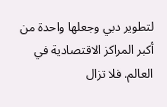لتطوير دبي وجعلها واحدة من أكبر المراكز الاقتصادية في العالم. فلا تزال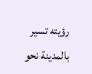رؤيته تسير بالمدينة نحو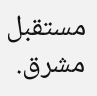مستقبل مشرق.